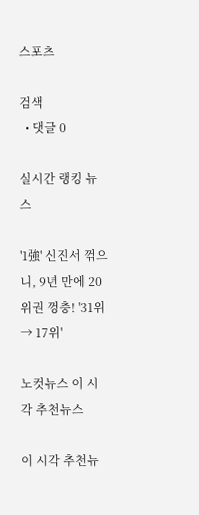스포츠

검색
  • 댓글 0

실시간 랭킹 뉴스

'1強' 신진서 꺾으니, 9년 만에 20위권 껑충! '31위→ 17위'

노컷뉴스 이 시각 추천뉴스

이 시각 추천뉴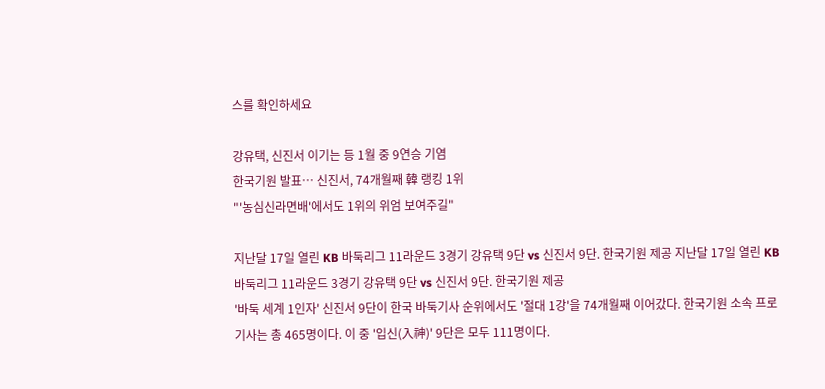스를 확인하세요

강유택, 신진서 이기는 등 1월 중 9연승 기염
한국기원 발표… 신진서, 74개월째 韓 랭킹 1위
"'농심신라면배'에서도 1위의 위엄 보여주길"

지난달 17일 열린 KB 바둑리그 11라운드 3경기 강유택 9단 vs 신진서 9단. 한국기원 제공 지난달 17일 열린 KB 바둑리그 11라운드 3경기 강유택 9단 vs 신진서 9단. 한국기원 제공
'바둑 세계 1인자' 신진서 9단이 한국 바둑기사 순위에서도 '절대 1강'을 74개월째 이어갔다. 한국기원 소속 프로기사는 총 465명이다. 이 중 '입신(入神)' 9단은 모두 111명이다.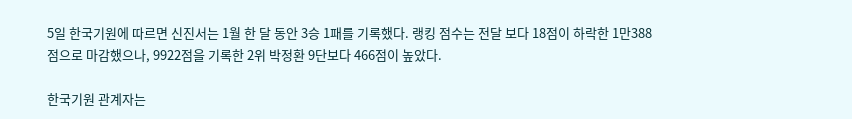5일 한국기원에 따르면 신진서는 1월 한 달 동안 3승 1패를 기록했다. 랭킹 점수는 전달 보다 18점이 하락한 1만388점으로 마감했으나, 9922점을 기록한 2위 박정환 9단보다 466점이 높았다.

한국기원 관계자는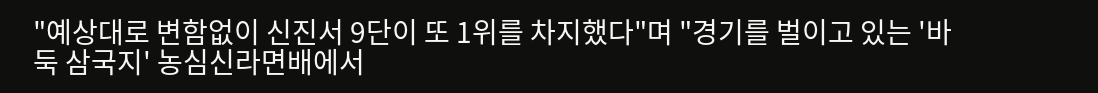"예상대로 변함없이 신진서 9단이 또 1위를 차지했다"며 "경기를 벌이고 있는 '바둑 삼국지' 농심신라면배에서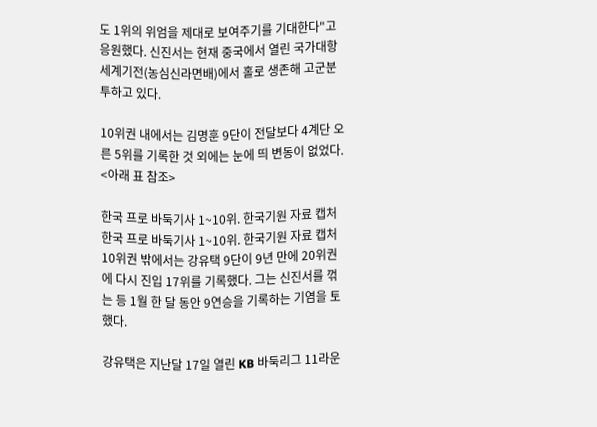도 1위의 위엄을 제대로 보여주기를 기대한다"고 응원했다. 신진서는 현재 중국에서 열린 국가대항 세계기전(농심신라면배)에서 홀로 생존해 고군분투하고 있다.

10위권 내에서는 김명훈 9단이 전달보다 4계단 오른 5위를 기록한 것 외에는 눈에 띄 변동이 없었다. <아래 표 참조>

한국 프로 바둑기사 1~10위. 한국기원 자료 캡처한국 프로 바둑기사 1~10위. 한국기원 자료 캡처
10위권 밖에서는 강유택 9단이 9년 만에 20위권에 다시 진입 17위를 기록했다. 그는 신진서를 꺾는 등 1월 한 달 동안 9연승을 기록하는 기염을 토했다.

강유택은 지난달 17일 열린 KB 바둑리그 11라운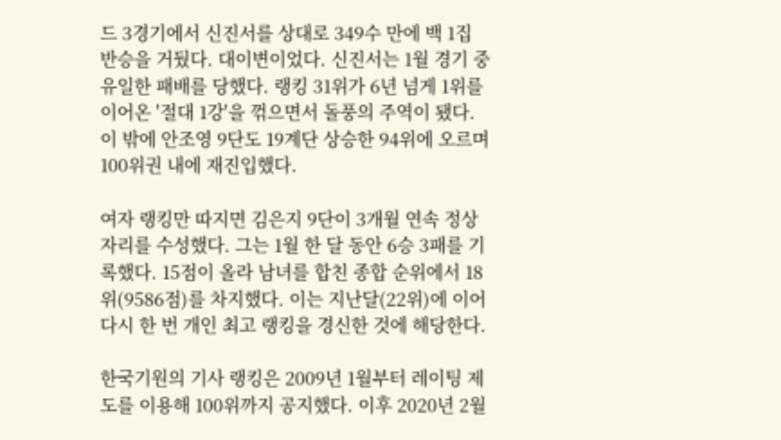드 3경기에서 신진서를 상대로 349수 만에 백 1집 반승을 거뒀다. 대이변이었다. 신진서는 1월 경기 중 유일한 패배를 당했다. 랭킹 31위가 6년 넘게 1위를 이어온 '절대 1강'을 꺾으면서 돌풍의 주역이 됐다. 이 밖에 안조영 9단도 19계단 상승한 94위에 오르며 100위권 내에 재진입했다.

여자 랭킹만 따지면 김은지 9단이 3개월 연속 정상 자리를 수성했다. 그는 1월 한 달 동안 6승 3패를 기록했다. 15점이 올라 남녀를 합친 종합 순위에서 18위(9586점)를 차지했다. 이는 지난달(22위)에 이어 다시 한 번 개인 최고 랭킹을 경신한 것에 해당한다.

한국기원의 기사 랭킹은 2009년 1월부터 레이팅 제도를 이용해 100위까지 공지했다. 이후 2020년 2월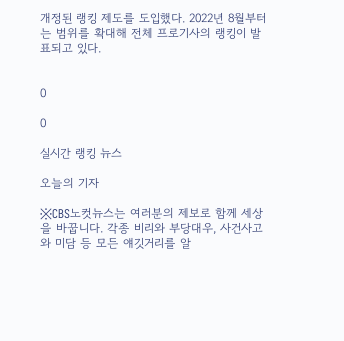개정된 랭킹 제도를 도입했다. 2022년 8월부터는 범위를 확대해 전체 프로기사의 랭킹이 발표되고 있다.


0

0

실시간 랭킹 뉴스

오늘의 기자

※CBS노컷뉴스는 여러분의 제보로 함께 세상을 바꿉니다. 각종 비리와 부당대우, 사건사고와 미담 등 모든 얘깃거리를 알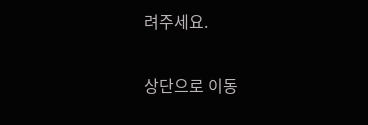려주세요.

상단으로 이동